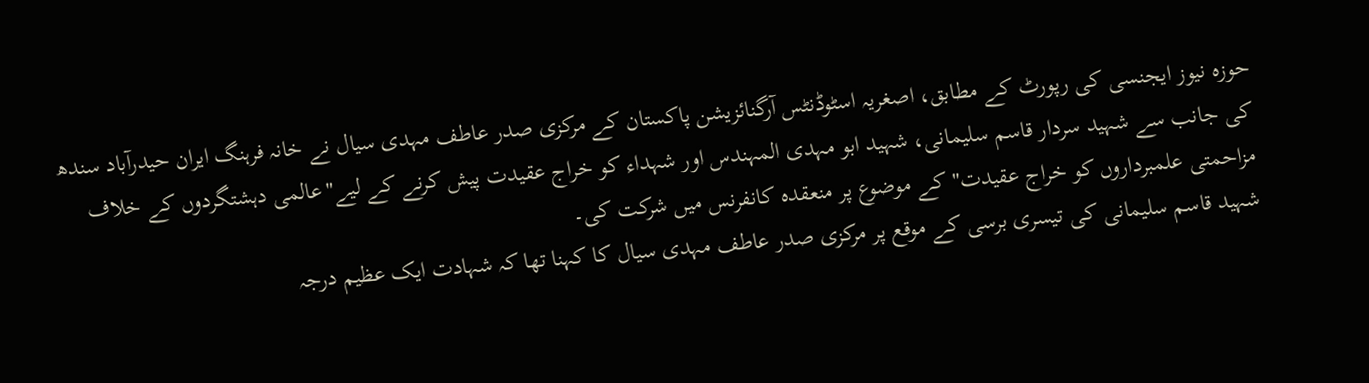حوزہ نیوز ایجنسی کی رپورٹ کے مطابق، اصغریہ اسٹوڈنٹس آرگنائزیشن پاکستان کے مرکزی صدر عاطف مہدی سیال نے خانہ فرہنگ ایران حیدرآباد سندھ کی جانب سے شہید سردار قاسم سلیمانی، شہید ابو مہدی المہندس اور شہداء کو خراج عقیدت پیش کرنے کے لیے"عالمی دہشتگردوں کے خلاف مزاحمتی علمبرداروں کو خراج عقیدت" کے موضوع پر منعقدہ کانفرنس میں شرکت کی۔
شہید قاسم سلیمانی کی تیسری برسی کے موقع پر مرکزی صدر عاطف مہدی سیال کا کہنا تھا کہ شہادت ایک عظیم درجہ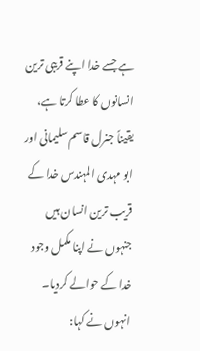ہے جسے خدا اپنے قریبی ترین انسانوں کا عطا کرتا ہے، یقیناً جنرل قاسم سلیمانی اور ابو مہدی المہندس خدا کے قریب ترین انسان ہیں جنہوں نے اپنا مکمل وجود خدا کے حوالے کردیا۔
انہوں نے کہا: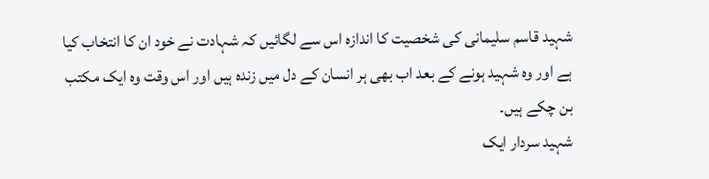شہید قاسم سلیمانی کی شخصیت کا اندازہ اس سے لگائیں کہ شہادت نے خود ان کا انتخاب کیا ہے اور وہ شہید ہونے کے بعد اب بھی ہر انسان کے دل میں زندہ ہیں اور اس وقت وہ ایک مکتب بن چکے ہیں۔
شہید سردار ایک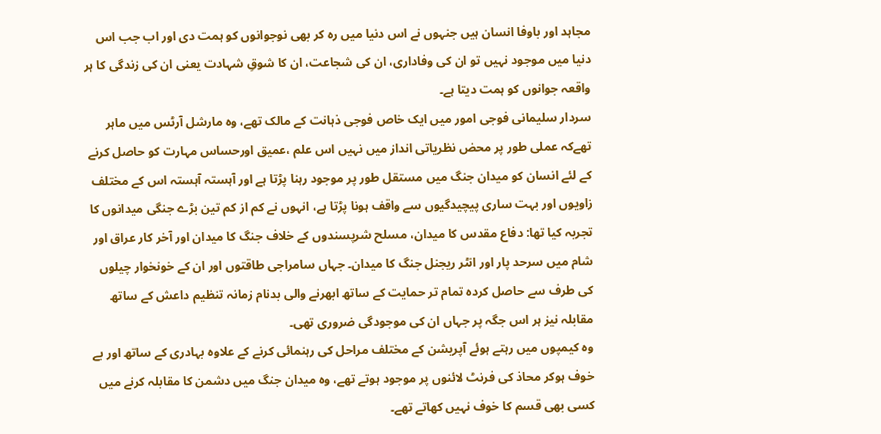مجاہد اور باوفا انسان ہیں جنہوں نے اس دنیا میں رہ کر بھی نوجوانوں کو ہمت دی اور اب جب اس دنیا میں موجود نہیں تو ان کی وفاداری، ان کی شجاعت، ان کا شوقِ شہادت یعنی ان کی زندگی کا ہر واقعہ جوانوں کو ہمت دیتا ہے۔
سردار سلیمانی فوجی امور میں ایک خاص فوجی ذہانت کے مالک تھے، وہ مارشل آرٹس میں ماہر تھےکہ عملی طور پر محض نظریاتی انداز میں نہیں اس علم ،عمیق اورحساس مہارت کو حاصل کرنے کے لئے انسان کو میدان جنگ میں مستقل طور پر موجود رہنا پڑتا ہے اور آہستہ آہستہ اس کے مختلف زاویوں اور بہت ساری پیچیدگیوں سے واقف ہونا پڑتا ہے، انہوں نے کم از کم تین بڑے جنگی میدانوں کا تجربہ کیا تھا: دفاع مقدس کا میدان، مسلح شرپسندوں کے خلاف جنگ کا میدان اور آخر کار عراق اور شام میں سرحد پار اور انٹر ریجنل جنگ کا میدان۔ جہاں سامراجی طاقتوں اور ان کے خونخوار چیلوں کی طرف سے حاصل کردہ تمام تر حمایت کے ساتھ ابھرنے والی بدنام زمانہ تنظیم داعش کے ساتھ مقابلہ نیز ہر اس جگہ پر جہاں ان کی موجودگی ضروری تھی۔
وہ کیمپوں میں رہتے ہوئے آپریشن کے مختلف مراحل کی رہنمائی کرنے کے علاوہ بہادری کے ساتھ اور بے خوف ہوکر محاذ کی فرنٹ لائنوں پر موجود ہوتے تھے، وہ میدان جنگ میں دشمن کا مقابلہ کرنے میں کسی بھی قسم کا خوف نہیں کھاتے تھے۔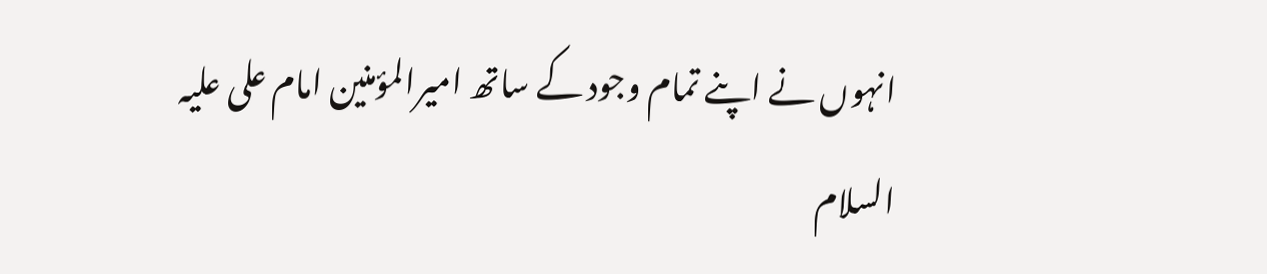انہوں نے اپنے تمام وجود کے ساتھ امیرالمؤمنین امام علی علیہ السلام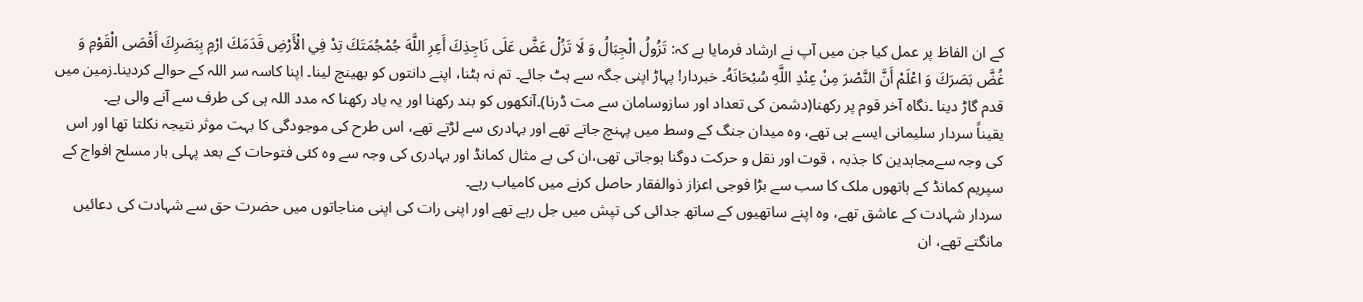کے ان الفاظ پر عمل کیا جن میں آپ نے ارشاد فرمایا ہے کہ: تَزُولُ الْجِبَالُ وَ لَا تَزُلْ عَضَّ عَلَى نَاجِذِكَ أَعِرِ اللَّهَ جُمْجُمَتَكَ تِدْ فِي الْأَرْضِ قَدَمَكَ ارْمِ بِبَصَرِكَ أَقْصَى الْقَوْمِ وَ غُضَّ بَصَرَكَ وَ اعْلَمْ أَنَّ النَّصْرَ مِنْ عِنْدِ اللَّهِ سُبْحَانَهُ۔ خبردار! پہاڑ اپنی جگہ سے ہٹ جائے۔ تم نہ ہٹنا، اپنے دانتوں کو بھینچ لینا۔ اپنا کاسہ سر اللہ کے حوالے کردینا۔زمین میں قدم گاڑ دینا ۔نگاہ آخر قوم پر رکھنا(دشمن کی تعداد اور سازوسامان سے مت ڈرنا)۔آنکھوں کو بند رکھنا اور یہ یاد رکھنا کہ مدد اللہ ہی کی طرف سے آنے والی ہے۔
یقیناً سردار سلیمانی ایسے ہی تھے، وہ میدان جنگ کے وسط میں پہنچ جاتے تھے اور بہادری سے لڑتے تھے، اس طرح کی موجودگی کا بہت موثر نتیجہ نکلتا تھا اور اس کی وجہ سےمجاہدین کا جذبہ ، قوت اور نقل و حرکت دوگنا ہوجاتی تھی،ان کی بے مثال کمانڈ اور بہادری کی وجہ سے وہ کئی فتوحات کے بعد پہلی بار مسلح افواج کے سپریم کمانڈ کے ہاتھوں ملک کا سب سے بڑا فوجی اعزاز ذوالفقار حاصل کرنے میں کامیاب رہے۔
سردار شہادت کے عاشق تھے، وہ اپنے ساتھیوں کے ساتھ جدائی کی تپش میں جل رہے تھے اور اپنی رات کی اپنی مناجاتوں میں حضرت حق سے شہادت کی دعائیں مانگتے تھے، ان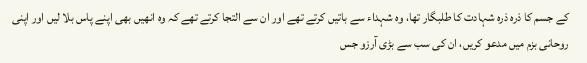کے جسم کا ذرہ ذرہ شہادت کا طلبگار تھا، وہ شہداء سے باتیں کرتے تھے اور ان سے التجا کرتے تھے کہ وہ انھیں بھی اپنے پاس بلا لیں اور اپنی روحانی بزم میں مدعو کریں، ان کی سب سے بڑی آرزو جس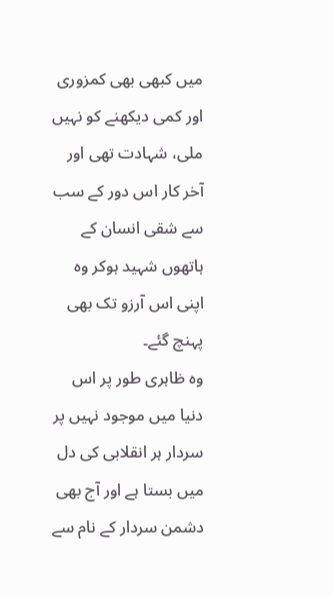میں کبھی بھی کمزوری اور کمی دیکھنے کو نہیں ملی، شہادت تھی اور آخر کار اس دور کے سب سے شقی انسان کے ہاتھوں شہید ہوکر وہ اپنی اس آرزو تک بھی پہنچ گئے۔
وہ ظاہری طور پر اس دنیا میں موجود نہیں پر سردار ہر انقلابی کی دل میں بستا ہے اور آج بھی دشمن سردار کے نام سے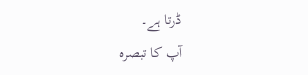ڈرتا ہے۔
آپ کا تبصرہ